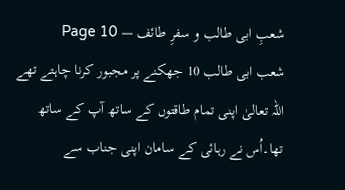شعبِ ابی طالب و سفرِ طائف — Page 10
شعب ابی طالب 10 جھکنے پر مجبور کرنا چاہتے تھے اللہ تعالیٰ اپنی تمام طاقتوں کے ساتھ آپ کے ساتھ تھا۔اُس نے رہائی کے سامان اپنی جناب سے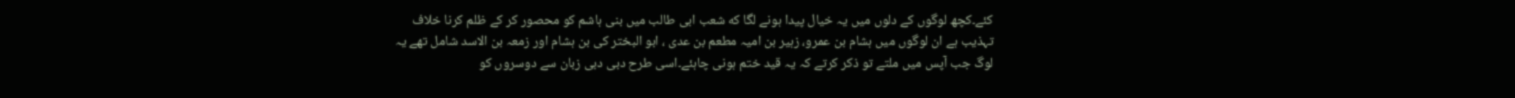کئے۔کچھ لوگوں کے دلوں میں یہ خیال پیدا ہونے لگا که شعب ابی طالب میں بنی ہاشم کو محصور کر کے ظلم کرنا خلاف تہذیب ہے ان لوگوں میں ہشام بن عمرو، زہیر بن امیہ مطعم بن عدی ، ابو البختر کی بن ہشام اور زمعہ بن الاسد شامل تھے یہ لوگ جب آپس میں ملتے تو ذکر کرتے کہ یہ قید ختم ہونی چاہئے۔اسی طرح دبی دبی زبان سے دوسروں کو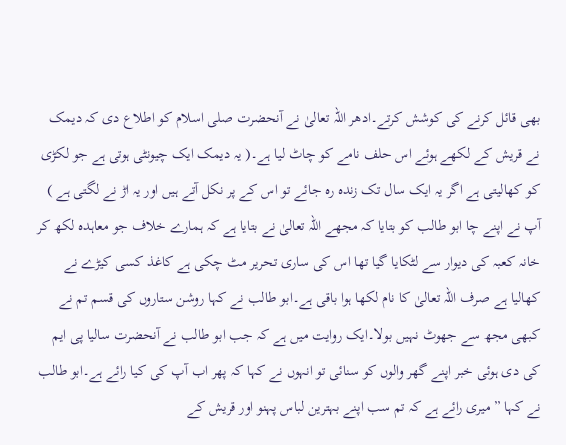بھی قائل کرنے کی کوشش کرتے۔ادھر اللہ تعالیٰ نے آنحضرت صلی اسلام کو اطلاع دی کہ دیمک نے قریش کے لکھے ہوئے اس حلف نامے کو چاٹ لیا ہے۔( یہ دیمک ایک چیونٹی ہوتی ہے جو لکڑی کو کھالیتی ہے اگر یہ ایک سال تک زندہ رہ جائے تو اس کے پر نکل آتے ہیں اور یہ اڑ نے لگتی ہے ) آپ نے اپنے چا ابو طالب کو بتایا کہ مجھے اللہ تعالیٰ نے بتایا ہے کہ ہمارے خلاف جو معاہدہ لکھ کر خانہ کعبہ کی دیوار سے لٹکایا گیا تھا اس کی ساری تحریر مٹ چکی ہے کاغذ کسی کیڑے نے کھالیا ہے صرف اللہ تعالیٰ کا نام لکھا ہوا باقی ہے۔ابو طالب نے کہا روشن ستاروں کی قسم تم نے کبھی مجھ سے جھوٹ نہیں بولا۔ایک روایت میں ہے کہ جب ابو طالب نے آنحضرت سالیا پی ایم کی دی ہوئی خبر اپنے گھر والوں کو سنائی تو انہوں نے کہا کہ پھر اب آپ کی کیا رائے ہے۔ابو طالب نے کہا ” میری رائے ہے کہ تم سب اپنے بہترین لباس پہنو اور قریش کے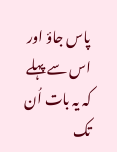پاس جاؤ اور اس سے پہلے کہ یہ بات اُن تک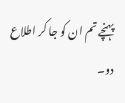پہنچے تم ان کو جا کر اطلاع دو۔